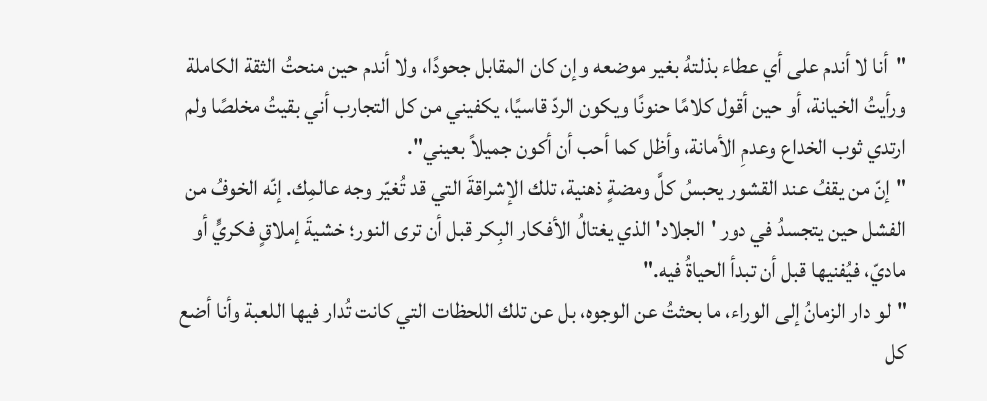"أنا لا أندم على أي عطاء بذلتهُ بغير موضعه وإن كان المقابل جحودًا، ولا أندم حين منحتُ الثقة الكاملة ورأيتُ الخيانة، أو حين أقول كلامًا حنونًا ويكون الردّ قاسيًا، يكفيني من كل التجارب أني بقيتُ مخلصًا ولم ارتدي ثوب الخداع وعدمِ الأمانة، وأظل كما أحب أن أكون جميلاً بعيني".
"إنّ من يقفُ عند القشور يحبسُ كلَّ ومضةٍ ذهنية، تلك الإشراقةَ التي قد تُغيّر وجه عالمِك. إنّه الخوفُ من الفشل حين يتجسدُ في دور 'الجلاد' الذي يغتالُ الأفكار البِكر قبل أن ترى النور؛ خشيةَ إملاقٍ فكريٍّ أو ماديّ، فيُفنيها قبل أن تبدأ الحياةُ فيه."
"لو دار الزمانُ إلى الوراء، ما بحثتُ عن الوجوه، بل عن تلك اللحظات التي كانت تُدار فيها اللعبة وأنا أضع كل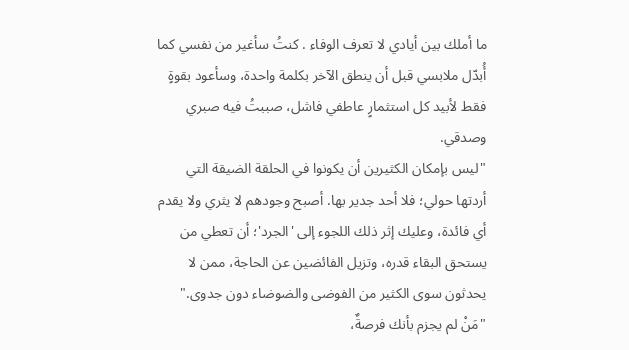ما أملك بين أيادي لا تعرف الوفاء . كنتُ سأغير من نفسي كما أُبدّل ملابسي قبل أن ينطق الآخر بكلمة واحدة، وسأعود بقوةٍ فقط لأبيد كل استثمارٍ عاطفي فاشل، صببتُ فيه صبري وصدقي.
"ليس بإمكان الكثيرين أن يكونوا في الحلقة الضيقة التي أردتها حولي؛ فلا أحد جدير بها. أصبح وجودهم لا يثري ولا يقدم أي فائدة، وعليك إثر ذلك اللجوء إلى 'الجرد'؛ أن تعطي من يستحق البقاء قدره، وتزيل الفائضين عن الحاجة، ممن لا يحدثون سوى الكثير من الفوضى والضوضاء دون جدوى."
"مَنْ لم يجزم بأنك فرصةٌ،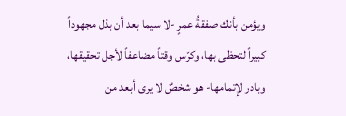ويؤمن بأنك صفقةُ عمرٍ -لا سيما بعد أن بذل مجهوداً كبيراً لتحظى بها، وكرّس وقتاً مضاعفاً لأجل تحقيقها، وبادر لإتمامها- هو شخصٌ لا يرى أبعد من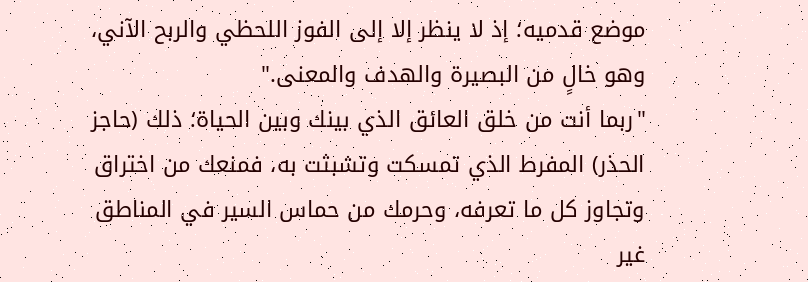موضع قدميه؛ إذ لا ينظر إلا إلى الفوز اللحظي والربح الآني، وهو خالٍ من البصيرة والهدف والمعنى."
"ربما أنت من خلق العائق الذي بينك وبين الحياة؛ ذلك (حاجز الحذر) المفرط الذي تمسكت وتشبثت به، فمنعك من اختراق وتجاوز كل ما تعرفه، وحرمك من حماس السير في المناطق غير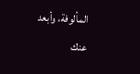المألوفة، وأبعد عنك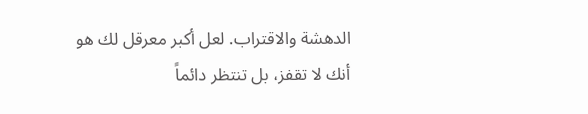الدهشة والاقتراب. لعل أكبر معرقل لك هو أنك لا تقفز، بل تنتظر دائماً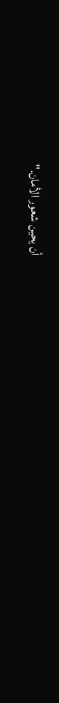أن يحين شعور الأمان."